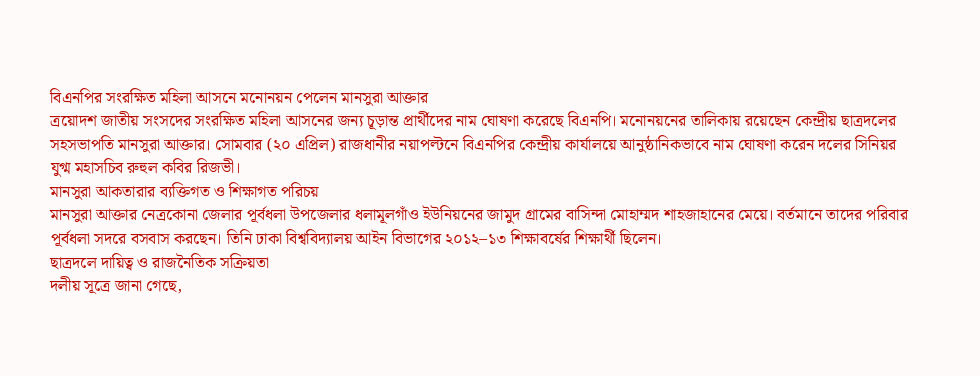বিএনপির সংরক্ষিত মহিলা আসনে মনোনয়ন পেলেন মানসুরা আক্তার
ত্রয়োদশ জাতীয় সংসদের সংরক্ষিত মহিলা আসনের জন্য চূড়ান্ত প্রার্থীদের নাম ঘোষণা করেছে বিএনপি। মনোনয়নের তালিকায় রয়েছেন কেন্দ্রীয় ছাত্রদলের সহসভাপতি মানসুরা আক্তার। সোমবার (২০ এপ্রিল) রাজধানীর নয়াপল্টনে বিএনপির কেন্দ্রীয় কার্যালয়ে আনুষ্ঠানিকভাবে নাম ঘোষণা করেন দলের সিনিয়র যুগ্ম মহাসচিব রুহুল কবির রিজভী।
মানসুরা আকতারার ব্যক্তিগত ও শিক্ষাগত পরিচয়
মানসুরা আক্তার নেত্রকোনা জেলার পূর্বধলা উপজেলার ধলামূলগাঁও ইউনিয়নের জামুদ গ্রামের বাসিন্দা মোহাম্মদ শাহজাহানের মেয়ে। বর্তমানে তাদের পরিবার পূর্বধলা সদরে বসবাস করছেন। তিনি ঢাকা বিশ্ববিদ্যালয় আইন বিভাগের ২০১২–১৩ শিক্ষাবর্ষের শিক্ষার্থী ছিলেন।
ছাত্রদলে দায়িত্ব ও রাজনৈতিক সক্রিয়তা
দলীয় সূত্রে জানা গেছে,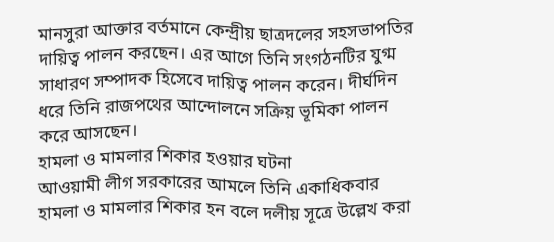মানসুরা আক্তার বর্তমানে কেন্দ্রীয় ছাত্রদলের সহসভাপতির দায়িত্ব পালন করছেন। এর আগে তিনি সংগঠনটির যুগ্ম সাধারণ সম্পাদক হিসেবে দায়িত্ব পালন করেন। দীর্ঘদিন ধরে তিনি রাজপথের আন্দোলনে সক্রিয় ভূমিকা পালন করে আসছেন।
হামলা ও মামলার শিকার হওয়ার ঘটনা
আওয়ামী লীগ সরকারের আমলে তিনি একাধিকবার হামলা ও মামলার শিকার হন বলে দলীয় সূত্রে উল্লেখ করা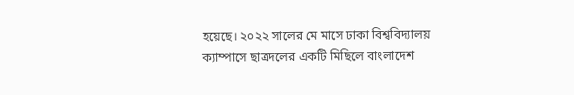হয়েছে। ২০২২ সালের মে মাসে ঢাকা বিশ্ববিদ্যালয় ক্যাম্পাসে ছাত্রদলের একটি মিছিলে বাংলাদেশ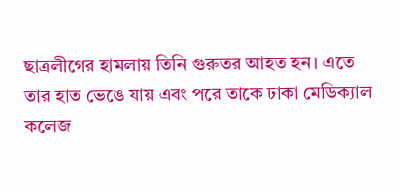ছাত্রলীগের হামলায় তিনি গুরুতর আহত হন। এতে তার হাত ভেঙে যায় এবং পরে তাকে ঢাকা মেডিক্যাল কলেজ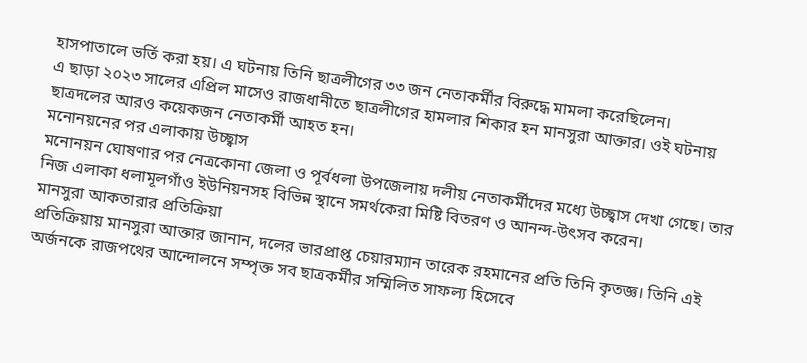হাসপাতালে ভর্তি করা হয়। এ ঘটনায় তিনি ছাত্রলীগের ৩৩ জন নেতাকর্মীর বিরুদ্ধে মামলা করেছিলেন।
এ ছাড়া ২০২৩ সালের এপ্রিল মাসেও রাজধানীতে ছাত্রলীগের হামলার শিকার হন মানসুরা আক্তার। ওই ঘটনায় ছাত্রদলের আরও কয়েকজন নেতাকর্মী আহত হন।
মনোনয়নের পর এলাকায় উচ্ছ্বাস
মনোনয়ন ঘোষণার পর নেত্রকোনা জেলা ও পূর্বধলা উপজেলায় দলীয় নেতাকর্মীদের মধ্যে উচ্ছ্বাস দেখা গেছে। তার নিজ এলাকা ধলামূলগাঁও ইউনিয়নসহ বিভিন্ন স্থানে সমর্থকেরা মিষ্টি বিতরণ ও আনন্দ-উৎসব করেন।
মানসুরা আকতারার প্রতিক্রিয়া
প্রতিক্রিয়ায় মানসুরা আক্তার জানান, দলের ভারপ্রাপ্ত চেয়ারম্যান তারেক রহমানের প্রতি তিনি কৃতজ্ঞ। তিনি এই অর্জনকে রাজপথের আন্দোলনে সম্পৃক্ত সব ছাত্রকর্মীর সম্মিলিত সাফল্য হিসেবে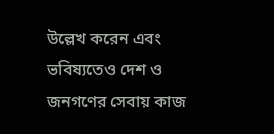উল্লেখ করেন এবং ভবিষ্যতেও দেশ ও জনগণের সেবায় কাজ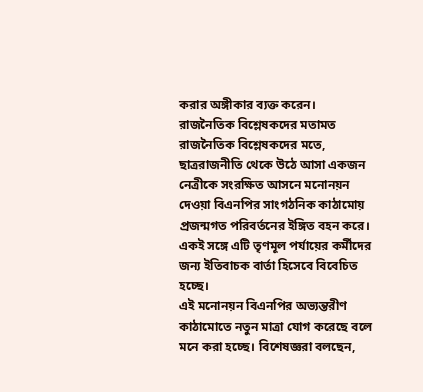করার অঙ্গীকার ব্যক্ত করেন।
রাজনৈতিক বিশ্লেষকদের মতামত
রাজনৈতিক বিশ্লেষকদের মতে, ছাত্ররাজনীতি থেকে উঠে আসা একজন নেত্রীকে সংরক্ষিত আসনে মনোনয়ন দেওয়া বিএনপির সাংগঠনিক কাঠামোয় প্রজন্মগত পরিবর্তনের ইঙ্গিত বহন করে। একই সঙ্গে এটি তৃণমূল পর্যায়ের কর্মীদের জন্য ইতিবাচক বার্তা হিসেবে বিবেচিত হচ্ছে।
এই মনোনয়ন বিএনপির অভ্যন্তরীণ কাঠামোতে নতুন মাত্রা যোগ করেছে বলে মনে করা হচ্ছে। বিশেষজ্ঞরা বলছেন,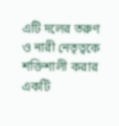এটি দলের তরুণ ও নারী নেতৃত্বকে শক্তিশালী করার একটি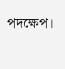পদক্ষেপ।